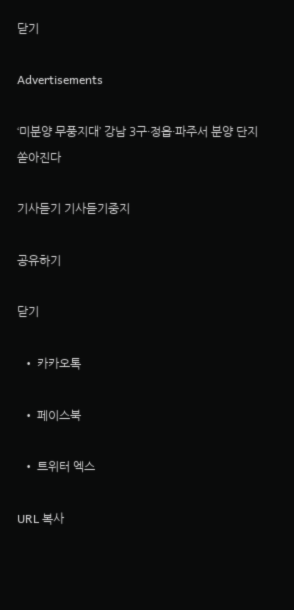닫기

Advertisements

‘미분양 무풍지대’ 강남 3구·정읍·파주서 분양 단지 쏟아진다

기사듣기 기사듣기중지

공유하기

닫기

  • 카카오톡

  • 페이스북

  • 트위터 엑스

URL 복사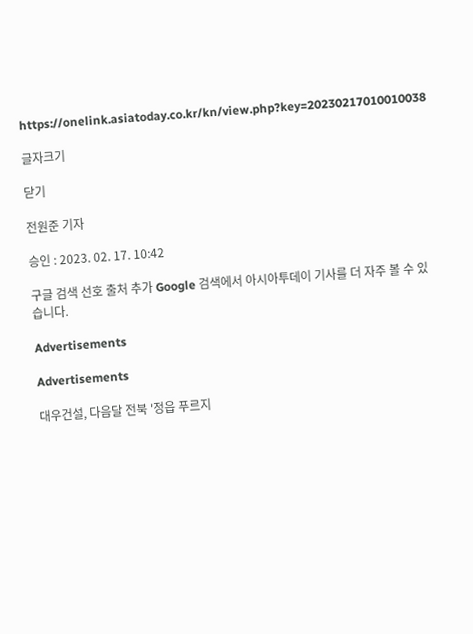https://onelink.asiatoday.co.kr/kn/view.php?key=20230217010010038

글자크기

닫기

전원준 기자

승인 : 2023. 02. 17. 10:42

구글 검색 선호 출처 추가 Google 검색에서 아시아투데이 기사를 더 자주 볼 수 있습니다.

Advertisements

Advertisements

대우건설, 다음달 전북 '정읍 푸르지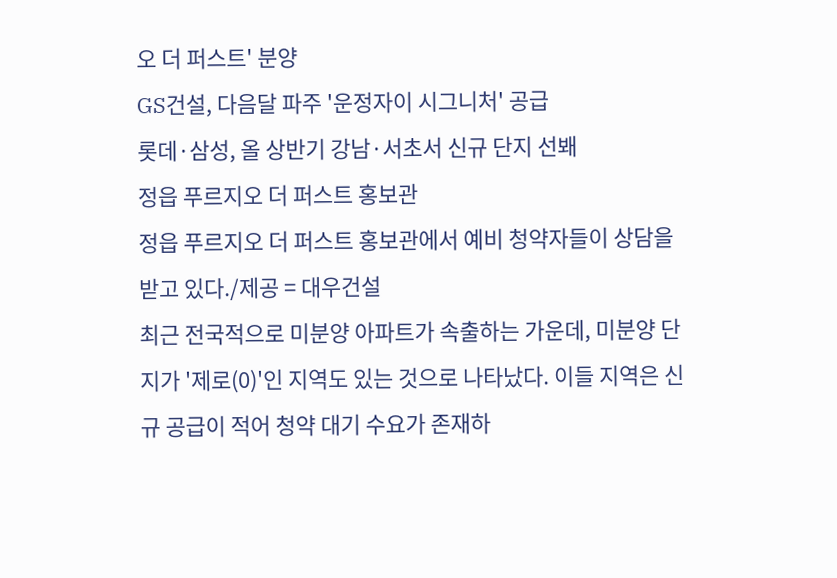오 더 퍼스트' 분양
GS건설, 다음달 파주 '운정자이 시그니처' 공급
롯데·삼성, 올 상반기 강남·서초서 신규 단지 선봬
정읍 푸르지오 더 퍼스트 홍보관
정읍 푸르지오 더 퍼스트 홍보관에서 예비 청약자들이 상담을 받고 있다./제공 = 대우건설
최근 전국적으로 미분양 아파트가 속출하는 가운데, 미분양 단지가 '제로(0)'인 지역도 있는 것으로 나타났다. 이들 지역은 신규 공급이 적어 청약 대기 수요가 존재하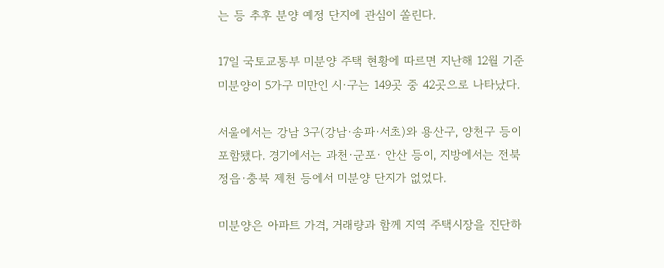는 등 추후 분양 예정 단지에 관심이 쏠린다.

17일 국토교통부 미분양 주택 현황에 따르면 지난해 12월 기준 미분양이 5가구 미만인 시·구는 149곳 중 42곳으로 나타났다.

서울에서는 강남 3구(강남·송파·서초)와 용산구, 양천구 등이 포함됐다. 경기에서는 과천·군포· 안산 등이, 지방에서는 전북 정읍·충북 제천 등에서 미분양 단지가 없었다.

미분양은 아파트 가격, 거래량과 함께 지역 주택시장을 진단하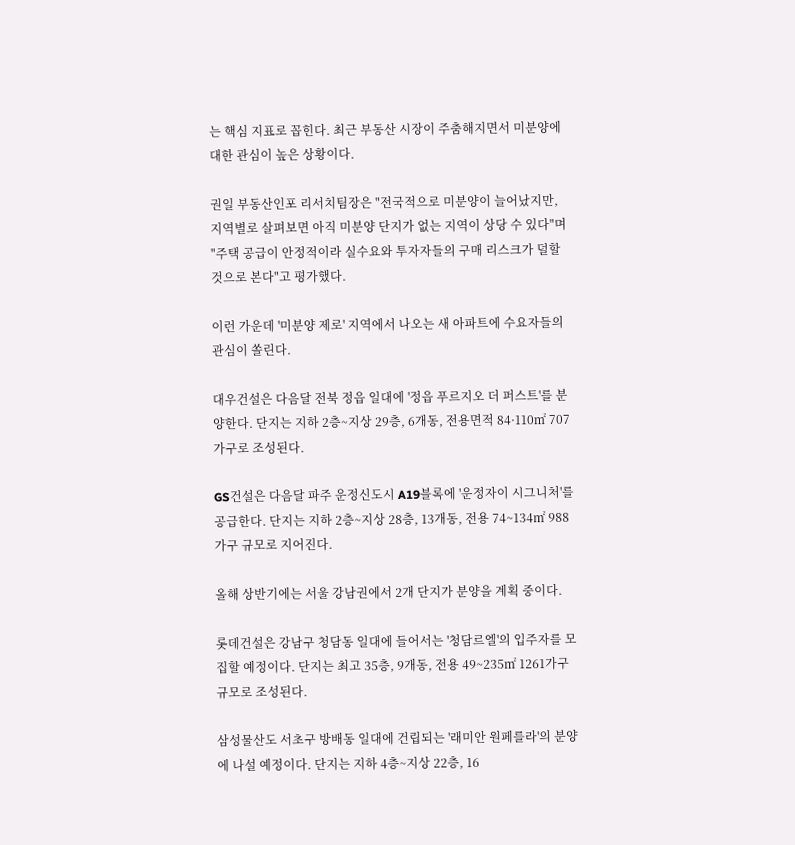는 핵심 지표로 꼽힌다. 최근 부동산 시장이 주춤해지면서 미분양에 대한 관심이 높은 상황이다.

권일 부동산인포 리서치팀장은 "전국적으로 미분양이 늘어났지만, 지역별로 살펴보면 아직 미분양 단지가 없는 지역이 상당 수 있다"며 "주택 공급이 안정적이라 실수요와 투자자들의 구매 리스크가 덜할 것으로 본다"고 평가했다.

이런 가운데 '미분양 제로' 지역에서 나오는 새 아파트에 수요자들의 관심이 쏠린다.

대우건설은 다음달 전북 정읍 일대에 '정읍 푸르지오 더 퍼스트'를 분양한다. 단지는 지하 2층~지상 29층, 6개동, 전용면적 84·110㎡ 707가구로 조성된다.

GS건설은 다음달 파주 운정신도시 A19블록에 '운정자이 시그니처'를 공급한다. 단지는 지하 2층~지상 28층, 13개동, 전용 74~134㎡ 988가구 규모로 지어진다.

올해 상반기에는 서울 강남권에서 2개 단지가 분양을 계획 중이다.

롯데건설은 강남구 청담동 일대에 들어서는 '청담르엘'의 입주자를 모집할 예정이다. 단지는 최고 35층, 9개동, 전용 49~235㎡ 1261가구 규모로 조성된다.

삼성물산도 서초구 방배동 일대에 건립되는 '래미안 원페를라'의 분양에 나설 예정이다. 단지는 지하 4층~지상 22층, 16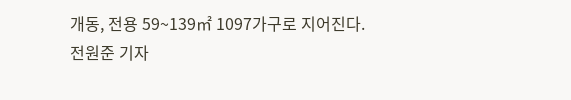개동, 전용 59~139㎡ 1097가구로 지어진다.
전원준 기자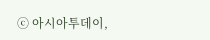ⓒ 아시아투데이,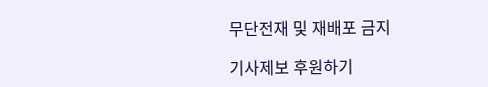무단전재 및 재배포 금지

기사제보 후원하기